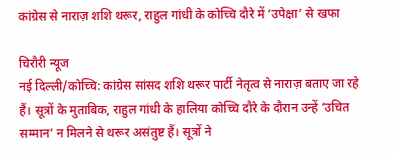कांग्रेस से नाराज़ शशि थरूर, राहुल गांधी के कोच्चि दौरे में ‘उपेक्षा’ से खफा

चिरौरी न्यूज
नई दिल्ली/कोच्चि: कांग्रेस सांसद शशि थरूर पार्टी नेतृत्व से नाराज़ बताए जा रहे हैं। सूत्रों के मुताबिक, राहुल गांधी के हालिया कोच्चि दौरे के दौरान उन्हें ‘उचित सम्मान’ न मिलने से थरूर असंतुष्ट हैं। सूत्रों ने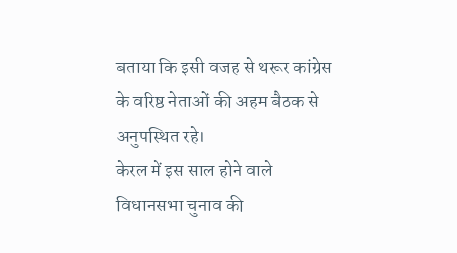बताया कि इसी वजह से थरूर कांग्रेस के वरिष्ठ नेताओं की अहम बैठक से अनुपस्थित रहे।
केरल में इस साल होने वाले विधानसभा चुनाव की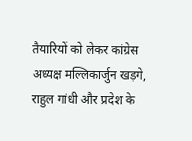तैयारियों को लेकर कांग्रेस अध्यक्ष मल्लिकार्जुन खड़गे, राहुल गांधी और प्रदेश के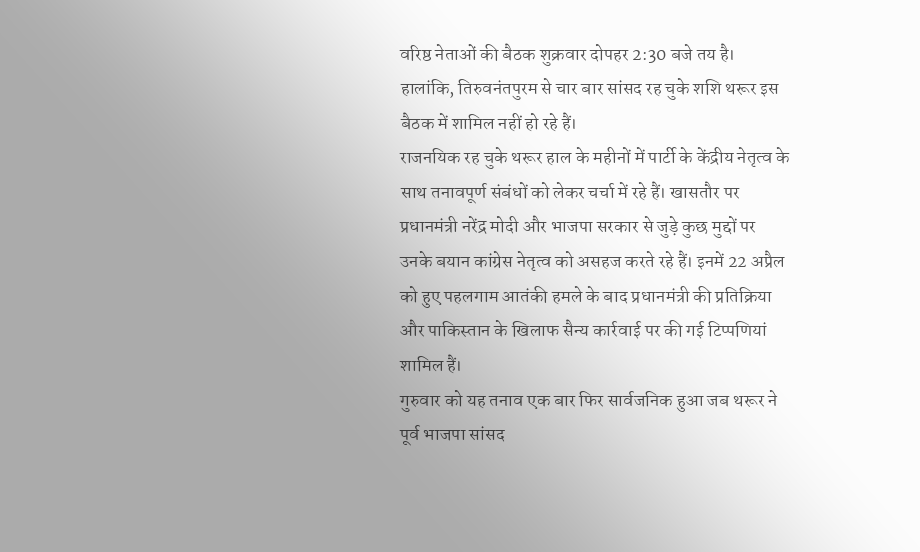वरिष्ठ नेताओं की बैठक शुक्रवार दोपहर 2:30 बजे तय है। हालांकि, तिरुवनंतपुरम से चार बार सांसद रह चुके शशि थरूर इस बैठक में शामिल नहीं हो रहे हैं।
राजनयिक रह चुके थरूर हाल के महीनों में पार्टी के केंद्रीय नेतृत्व के साथ तनावपूर्ण संबंधों को लेकर चर्चा में रहे हैं। खासतौर पर प्रधानमंत्री नरेंद्र मोदी और भाजपा सरकार से जुड़े कुछ मुद्दों पर उनके बयान कांग्रेस नेतृत्व को असहज करते रहे हैं। इनमें 22 अप्रैल को हुए पहलगाम आतंकी हमले के बाद प्रधानमंत्री की प्रतिक्रिया और पाकिस्तान के खिलाफ सैन्य कार्रवाई पर की गई टिप्पणियां शामिल हैं।
गुरुवार को यह तनाव एक बार फिर सार्वजनिक हुआ जब थरूर ने पूर्व भाजपा सांसद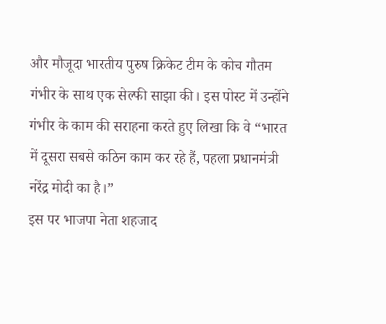और मौजूदा भारतीय पुरुष क्रिकेट टीम के कोच गौतम गंभीर के साथ एक सेल्फी साझा की। इस पोस्ट में उन्होंने गंभीर के काम की सराहना करते हुए लिखा कि वे “भारत में दूसरा सबसे कठिन काम कर रहे हैं, पहला प्रधानमंत्री नरेंद्र मोदी का है।”
इस पर भाजपा नेता शहजाद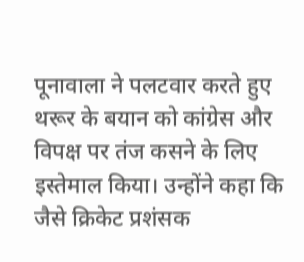पूनावाला ने पलटवार करते हुए थरूर के बयान को कांग्रेस और विपक्ष पर तंज कसने के लिए इस्तेमाल किया। उन्होंने कहा कि जैसे क्रिकेट प्रशंसक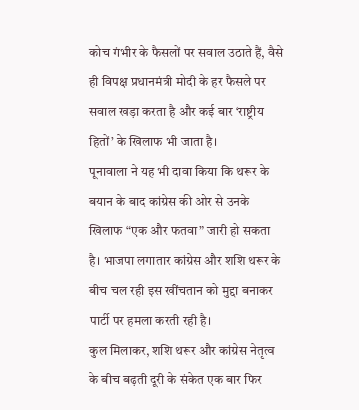कोच गंभीर के फैसलों पर सवाल उठाते हैं, वैसे ही विपक्ष प्रधानमंत्री मोदी के हर फैसले पर सवाल खड़ा करता है और कई बार ‘राष्ट्रीय हितों’ के खिलाफ भी जाता है।
पूनावाला ने यह भी दावा किया कि थरूर के बयान के बाद कांग्रेस की ओर से उनके खिलाफ “एक और फतवा” जारी हो सकता है। भाजपा लगातार कांग्रेस और शशि थरूर के बीच चल रही इस खींचतान को मुद्दा बनाकर पार्टी पर हमला करती रही है।
कुल मिलाकर, शशि थरूर और कांग्रेस नेतृत्व के बीच बढ़ती दूरी के संकेत एक बार फिर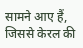सामने आए हैं, जिससे केरल की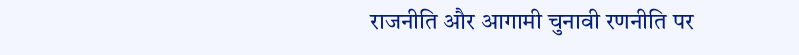राजनीति और आगामी चुनावी रणनीति पर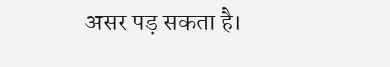असर पड़ सकता है।